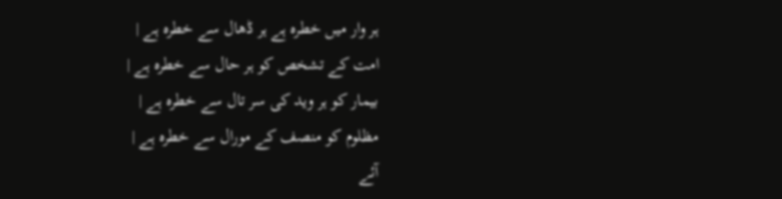ہر وار میں خطرہ ہے ہر ڈھال سے خطرہ ہے |
امت کے تشخص کو ہر حال سے خطرہ ہے |
بیمار کو ہر وید کی سر تال سے خطرہ ہے |
مظلوم کو منصف کے مورال سے خطرہ ہے |
آئے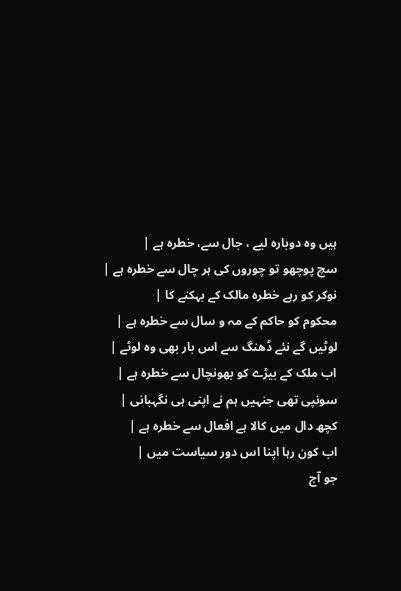ہیں وہ دوبارہ لیے ، جال سے، خطرہ ہے |
سچ پوچھو تو چوروں کی ہر چال سے خطرہ ہے |
نوکر کو رہے خطرہ مالک کے بہکنے کا |
محکوم کو حاکم کے مہ و سال سے خطرہ ہے |
لوٹیں گے نئے ڈھنگ سے اس بار بھی وہ لوٹے |
اب ملک کے بیڑے کو بھونچال سے خطرہ ہے |
سونپی تھی جنہیں ہم نے اپنی ہی نگہبانی |
کچھ دال میں کالا ہے افعال سے خطرہ ہے |
اب کون رہا اپنا اس دور سیاست میں |
جو آج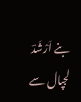بنے اَرْشَدؔ لجپال سے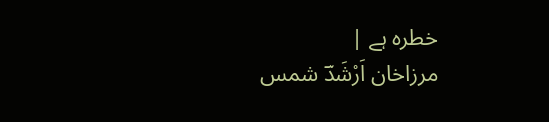خطرہ ہے |
مرزاخان اَرْشَدؔ شمس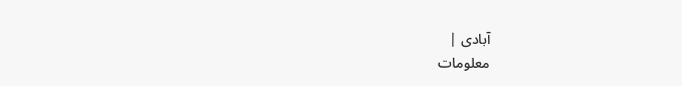آبادی |
معلومات